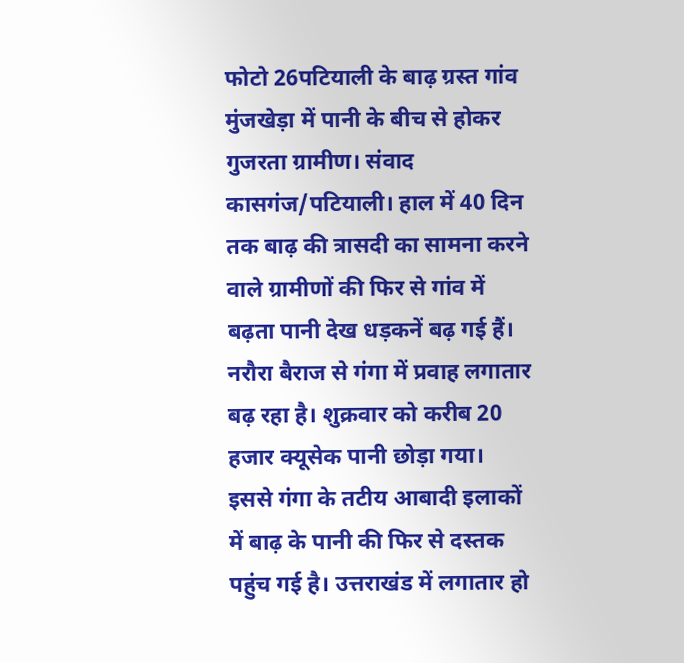फोटो 26पटियाली के बाढ़ ग्रस्त गांव मुंजखेड़ा में पानी के बीच से होकर गुजरता ग्रामीण। संवाद
कासगंज/पटियाली। हाल में 40 दिन तक बाढ़ की त्रासदी का सामना करने वाले ग्रामीणों की फिर से गांव में बढ़ता पानी देख धड़कनें बढ़ गई हैं। नरौरा बैराज से गंगा में प्रवाह लगातार बढ़ रहा है। शुक्रवार को करीब 20 हजार क्यूसेक पानी छोड़ा गया। इससे गंगा के तटीय आबादी इलाकों में बाढ़ के पानी की फिर से दस्तक पहुंच गई है। उत्तराखंड में लगातार हो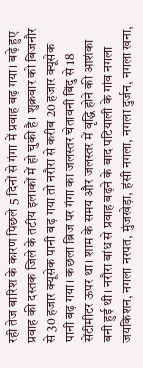रही तेज बारिश के कारण पिछले 5 दिनों से गंगा में प्रवाह बढ़ गया। बढ़े हुए प्रवाह की दस्तक जिले के तटीय इलाकों में हो चुकी है। शुक्रवार को बिजनौर से 30 हजार क्यूसेक पानी बढ़ गया तो नरौरा से करीब 20 हजार क्यूसेक पानी बढ़ गया। कछला ब्रिज पर गंगा का जलस्तर चेतावनी बिंदु से 18 सेंटीमीटर ऊपर था। शाम के समय और जलस्तर में वृद्धि होने की आशंका बनी हुई थी। नरौरा बांध से प्रवाह बढ़ने के बाद पटियाली के गांव नगला जयकिशन, नगला नरपत, मुंजखेड़ा, हंसी नगला, नगला दुर्जन, नगला खना,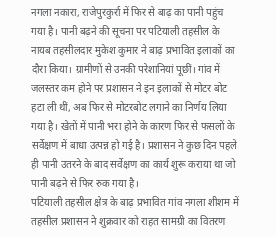नगला नकारा, राजेपुरकुर्रा में फिर से बाढ़ का पानी पहुंच गया है। पानी बढ़ने की सूचना पर पटियाली तहसील के नायब तहसीलदार मुकेश कुमार ने बाढ़ प्रभावित इलाकों का दौरा किया। ग्रामीणों से उनकी परेशानियां पूछीं। गांव में जलस्तर कम होने पर प्रशासन ने इन इलाकों से मोटर बोट हटा ली थीं, अब फिर से मोटरबोट लगाने का निर्णय लिया गया है। खेतों में पानी भरा होने के कारण फिर से फसलों के सर्वेक्षण में बाधा उत्पन्न हो गई है। प्रशासन ने कुछ दिन पहले ही पानी उतरने के बाद सर्वेक्षण का कार्य शुरू कराया था जो पानी बढ़ने से फिर रुक गया है।
पटियाली तहसील क्षेत्र के बाढ़ प्रभावित गांव नगला शीशम में तहसील प्रशासन ने शुक्रवार को राहत सामग्री का वितरण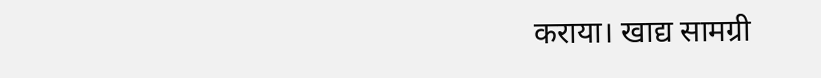कराया। खाद्य सामग्री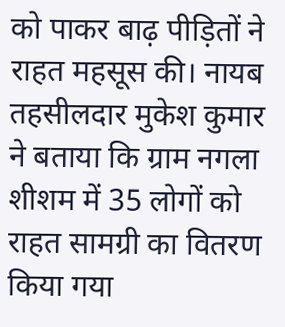को पाकर बाढ़ पीड़ितों ने राहत महसूस की। नायब तहसीलदार मुकेश कुमार ने बताया कि ग्राम नगला शीशम में 35 लोगों को राहत सामग्री का वितरण किया गया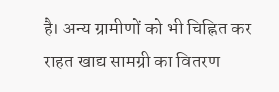है। अन्य ग्रामीणों को भी चिह्नित कर राहत खाद्य सामग्री का वितरण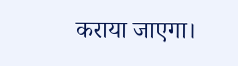कराया जाएगा।